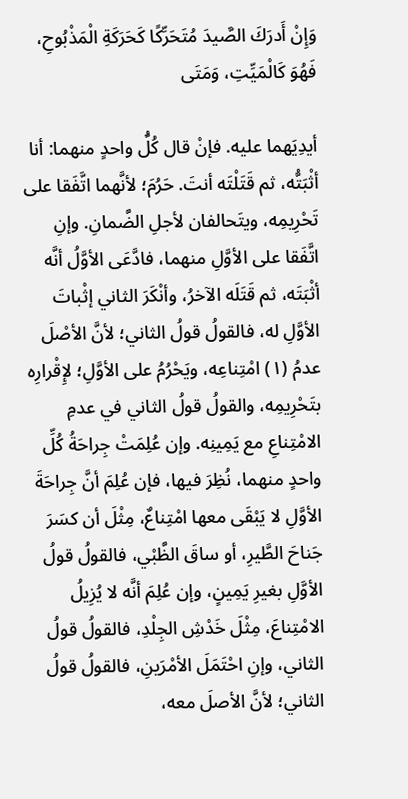وَإِنْ أَدرَكَ الصَّيدَ مُتَحَرِّكًا كَحَرَكَةِ الْمَذْبُوحِ، فَهُوَ كَالْمَيِّتِ، وَمَتَى

أيدِيَهما عليه. فإنْ قال كُلُّ واحدٍ منهما: أنا أثْبَتُّه، ثم قَتَلْتَه أنتَ. حَرُمَ؛ لأنَّهما اتَّفَقا على تَحْرِيمِه، ويتَحالفان لأجلِ الضَّمانِ. وإنِ اتَّفَقا على الأوَّلِ منهما، فادَّعَى الأوَّلُ أنَّه أثْبَتَه، ثم قَتَلَه الآخرُ، وأنْكَرَ الثاني إثْباتَ الأوَّلِ له، فالقولُ قولُ الثاني؛ لأنَّ الأصْلَ عدمُ (١) امْتِناعِه، ويَحْرُمُ على الأوَّلِ؛ لإِقْرارِه بتَحْرِيمِه، والقولُ قولُ الثاني في عدمِ الامْتِناعِ مع يَمِينِه. وإن عُلِمَتْ جِراحَةُ كُلِّ واحدٍ منهما، نُظِرَ فيها، فإن عُلِمَ أنَّ جِراحَةَ الأوَّلِ لا يَبْقَى معها امْتِناعٌ، مِثْلَ أن كسَرَ جَناحَ الطَّيرِ، أو ساقَ الظَّبْي، فالقولُ قولُ الأوَّلِ بغيرِ يَمِينٍ، وإن عُلِمَ أنَّه لا يُزِيلُ الامْتِناعَ، مِثْلَ خَدْشِ الجِلْدِ، فالقولُ قولُ الثاني، وإنِ احْتَمَلَ الأمْرَينِ، فالقولُ قولُ الثاني؛ لأنَّ الأصلَ معه،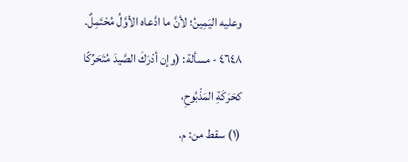وعليه اليَمِينُ؛ لأنَّ ما ادَّعاه الأوَّلُ مُحْتَمِلٌ.
٤٦٤٨ - مسألة: (وإن أدْرَكَ الصَّيدَ مُتَحَرِّكًا كحَرَكَةِ المَذْبُوحِ،
(١) سقط من: م.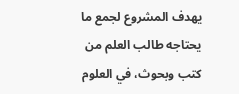يهدف المشروع لجمع ما يحتاجه طالب العلم من كتب وبحوث، في العلوم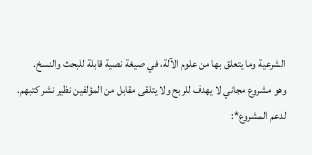الشرعية وما يتعلق بها من علوم الآلة، في صيغة نصية قابلة للبحث والنسخ.
وهو مشروع مجاني لا يهدف للربح ولا يتلقى مقابل من المؤلفين نظير نشر كتبهم.
لدعم المشروع*: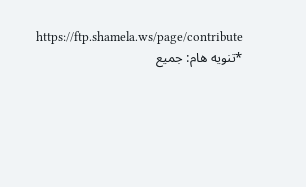https://ftp.shamela.ws/page/contribute
*تنويه هام: جميع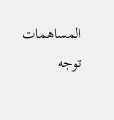المساهمات توجه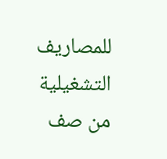للمصاريف التشغيلية من صف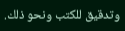وتدقيق للكتب ونحو ذلك.